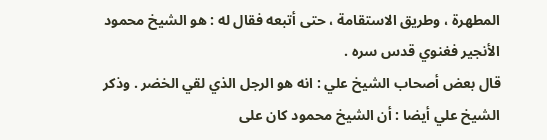المطهرة ، وطريق الاستقامة ، حتى أتبعه فقال له : هو الشيخ محمود الأنجير فغنوي قدس سره .
قال بعض أصحاب الشيخ علي : انه هو الرجل الذي لقي الخضر . وذكر الشيخ علي أيضا : أن الشيخ محمود كان على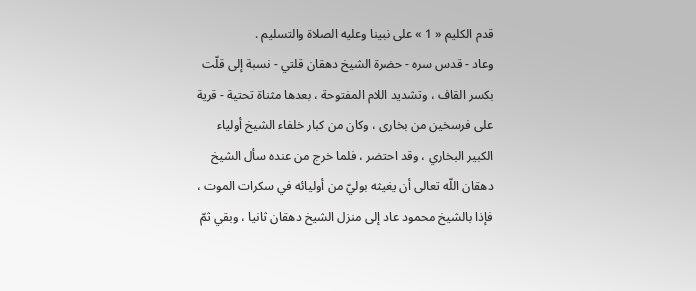قدم الكليم « 1 » على نبينا وعليه الصلاة والتسليم .
وعاد - قدس سره - حضرة الشيخ دهقان قلتي - نسبة إلى قلّت بكسر القاف ، وتشديد اللام المفتوحة ، بعدها مثناة تحتية - قرية على فرسخين من بخارى ، وكان من كبار خلفاء الشيخ أولياء الكبير البخاري ، وقد احتضر ، فلما خرج من عنده سأل الشيخ دهقان اللّه تعالى أن يغيثه بوليّ من أوليائه في سكرات الموت ، فإذا بالشيخ محمود عاد إلى منزل الشيخ دهقان ثانيا ، وبقي ثمّ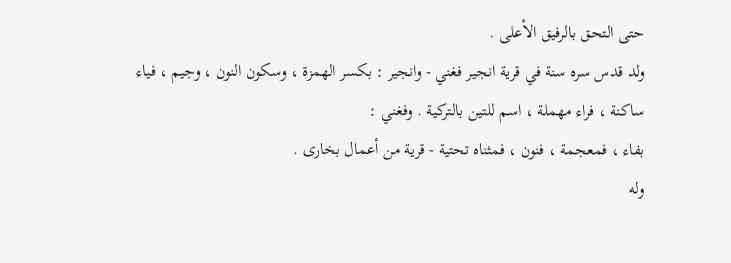حتى التحق بالرفيق الأعلى .
ولد قدس سره سنة في قرية انجير فغني - وانجير : بكسر الهمزة ، وسكون النون ، وجيم ، فياء ساكنة ، فراء مهملة ، اسم للتين بالتركية . وفغني :
بفاء ، فمعجمة ، فنون ، فمثناه تحتية - قرية من أعمال بخارى .
وله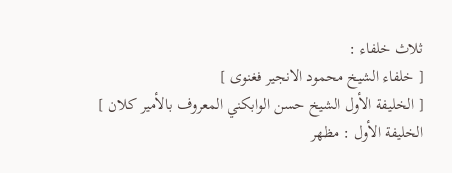ثلاث خلفاء :
[ خلفاء الشيخ محمود الانجير فغنوى ]
[ الخليفة الأول الشيخ حسن الوابكني المعروف بالأمير كلان ]
الخليفة الأول : مظهر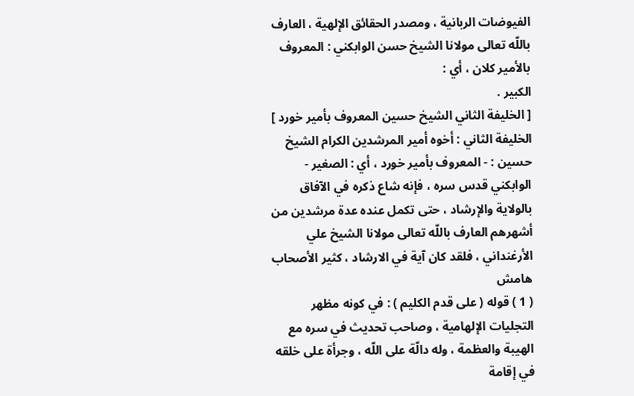الفيوضات الربانية ، ومصدر الحقائق الإلهية ، العارف باللّه تعالى مولانا الشيخ حسن الوابكني : المعروف بالأمير كلان ، أي :
الكبير .
[ الخليفة الثاني الشيخ حسين المعروف بأمير خورد ]
الخليفة الثاني : أخوه أمير المرشدين الكرام الشيخ حسين : - المعروف بأمير خورد ، أي : الصغير - الوابكني قدس سره ، فإنه شاع ذكره في الآفاق بالولاية والإرشاد ، حتى تكمل عنده عدة مرشدين من أشهرهم العارف باللّه تعالى مولانا الشيخ علي الأرغنداني ، فلقد كان آية في الارشاد ، كثير الأصحاب
هامش
( 1 ) قوله ( على قدم الكليم ) : في كونه مظهر التجليات الإلهامية ، وصاحب تحديث في سره مع الهيبة والعظمة ، وله دالّة على اللّه ، وجرأة على خلقه في إقامة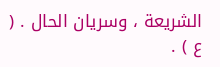الشريعة ، وسريان الحال . ( ع ) .